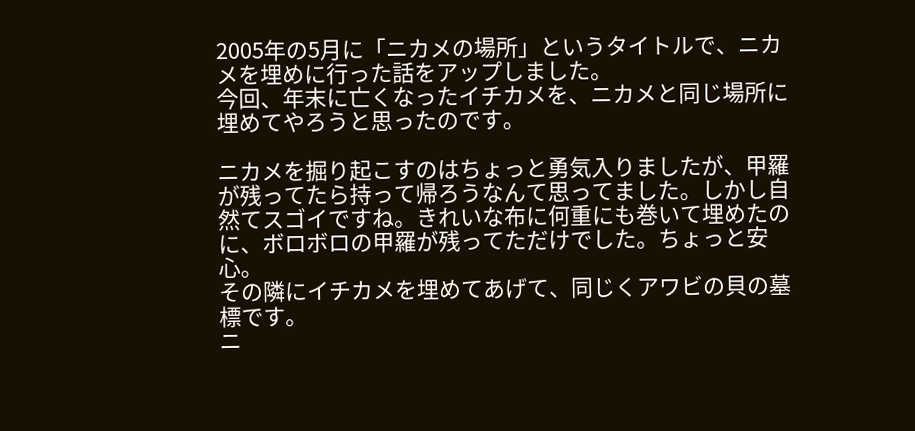2005年の5月に「ニカメの場所」というタイトルで、ニカメを埋めに行った話をアップしました。
今回、年末に亡くなったイチカメを、ニカメと同じ場所に埋めてやろうと思ったのです。

ニカメを掘り起こすのはちょっと勇気入りましたが、甲羅が残ってたら持って帰ろうなんて思ってました。しかし自然てスゴイですね。きれいな布に何重にも巻いて埋めたのに、ボロボロの甲羅が残ってただけでした。ちょっと安心。
その隣にイチカメを埋めてあげて、同じくアワビの貝の墓標です。
ニ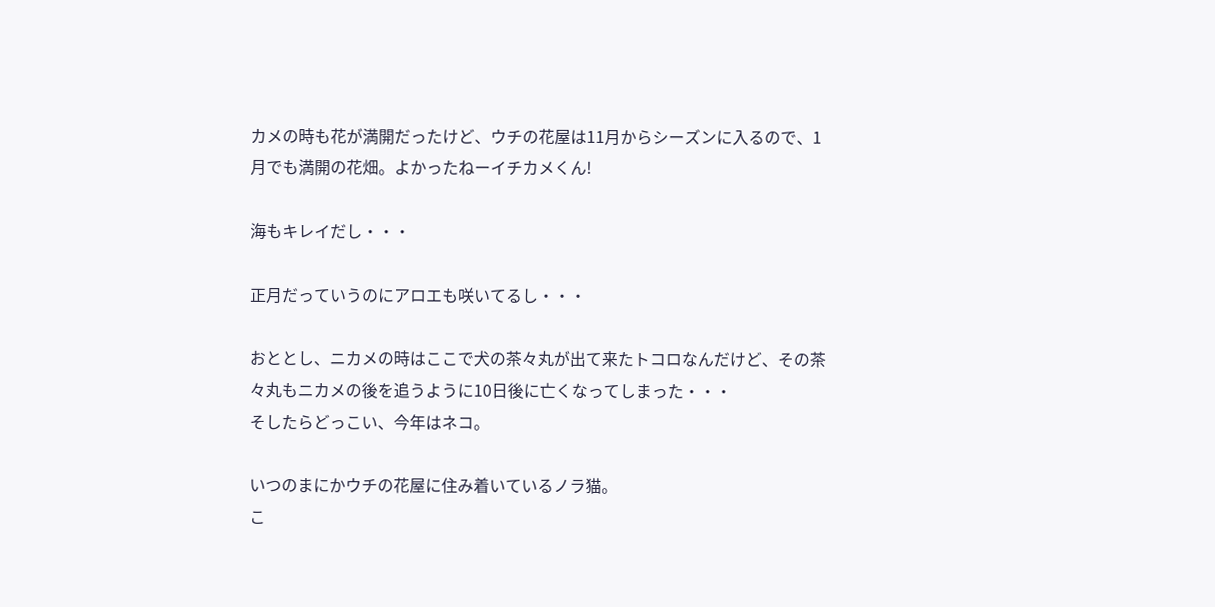カメの時も花が満開だったけど、ウチの花屋は11月からシーズンに入るので、1月でも満開の花畑。よかったねーイチカメくん!

海もキレイだし・・・

正月だっていうのにアロエも咲いてるし・・・

おととし、ニカメの時はここで犬の茶々丸が出て来たトコロなんだけど、その茶々丸もニカメの後を追うように10日後に亡くなってしまった・・・
そしたらどっこい、今年はネコ。

いつのまにかウチの花屋に住み着いているノラ猫。
こ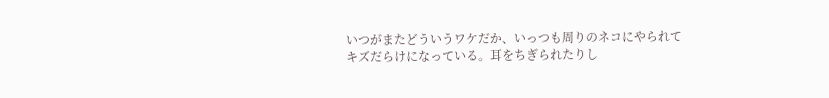いつがまたどういうワケだか、いっつも周りのネコにやられてキズだらけになっている。耳をちぎられたりし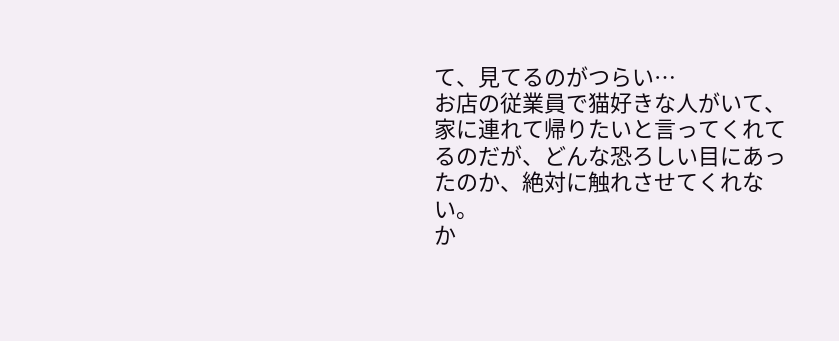て、見てるのがつらい…
お店の従業員で猫好きな人がいて、家に連れて帰りたいと言ってくれてるのだが、どんな恐ろしい目にあったのか、絶対に触れさせてくれない。
か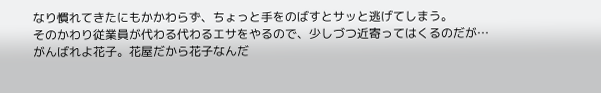なり慣れてきたにもかかわらず、ちょっと手をのばすとサッと逃げてしまう。
そのかわり従業員が代わる代わるエサをやるので、少しづつ近寄ってはくるのだが…
がんばれよ花子。花屋だから花子なんだ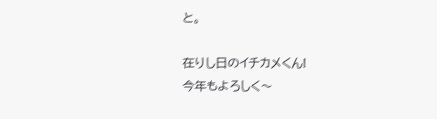と。

在りし日のイチカメくん!
今年もよろしく〜